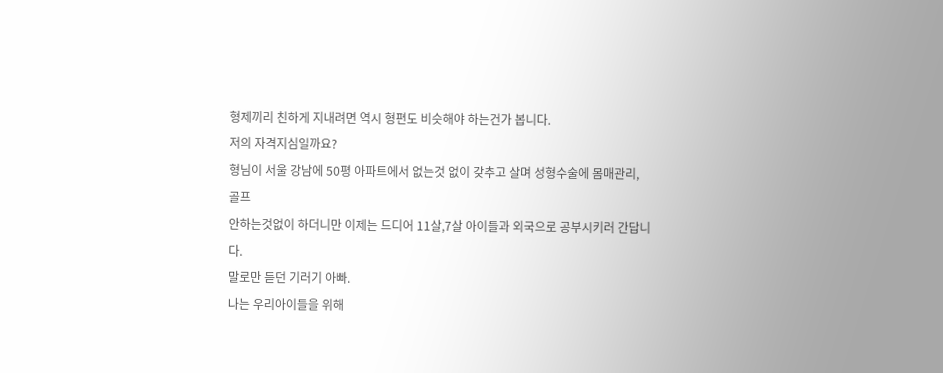형제끼리 친하게 지내려면 역시 형편도 비슷해야 하는건가 봅니다.
저의 자격지심일까요?
형님이 서울 강남에 50평 아파트에서 없는것 없이 갖추고 살며 성형수술에 몸매관리, 골프
안하는것없이 하더니만 이제는 드디어 11살,7살 아이들과 외국으로 공부시키러 간답니다.
말로만 듣던 기러기 아빠.
나는 우리아이들을 위해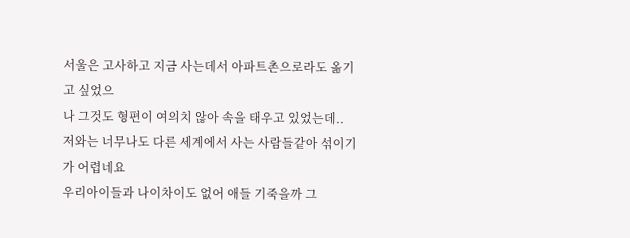서울은 고사하고 지금 사는데서 아파트촌으로라도 옮기고 싶었으
나 그것도 형편이 여의치 않아 속을 태우고 있었는데..
저와는 너무나도 다른 세계에서 사는 사람들같아 섞이기가 어렵네요
우리아이들과 나이차이도 없어 애들 기죽을까 그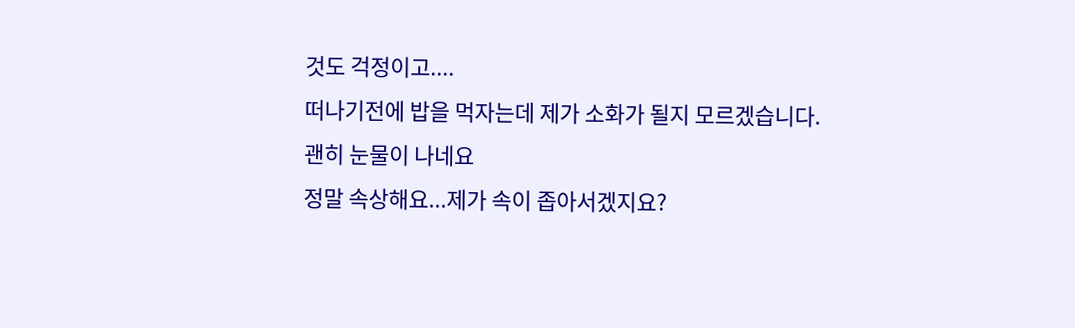것도 걱정이고....
떠나기전에 밥을 먹자는데 제가 소화가 될지 모르겠습니다.
괜히 눈물이 나네요
정말 속상해요...제가 속이 좁아서겠지요?